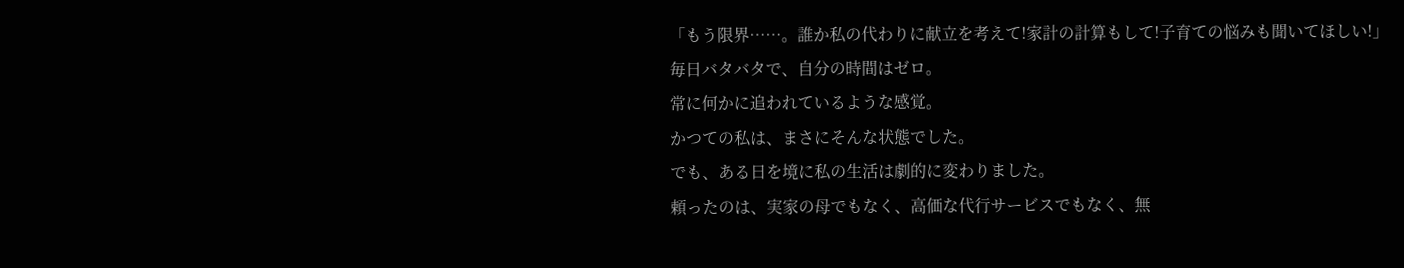「もう限界……。誰か私の代わりに献立を考えて!家計の計算もして!子育ての悩みも聞いてほしい!」
毎日バタバタで、自分の時間はゼロ。
常に何かに追われているような感覚。
かつての私は、まさにそんな状態でした。
でも、ある日を境に私の生活は劇的に変わりました。
頼ったのは、実家の母でもなく、高価な代行サービスでもなく、無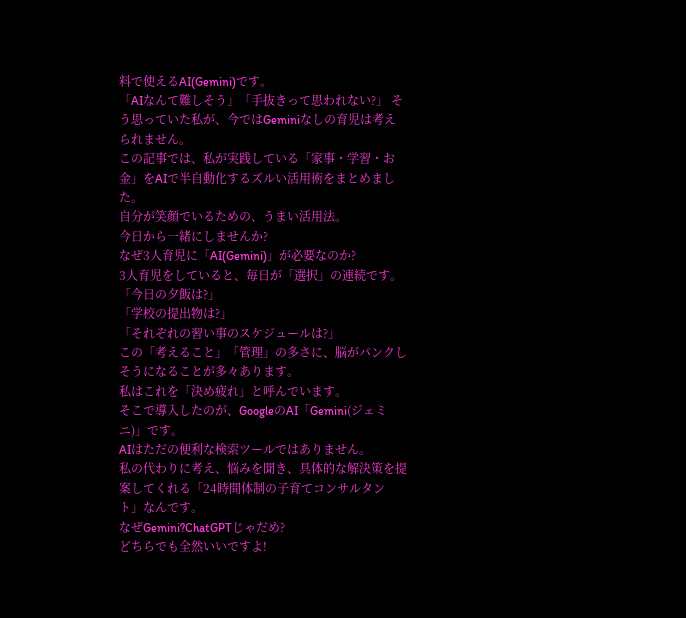料で使えるAI(Gemini)です。
「AIなんて難しそう」「手抜きって思われない?」 そう思っていた私が、今ではGeminiなしの育児は考えられません。
この記事では、私が実践している「家事・学習・お金」をAIで半自動化するズルい活用術をまとめました。
自分が笑顔でいるための、うまい活用法。
今日から一緒にしませんか?
なぜ3人育児に「AI(Gemini)」が必要なのか?
3人育児をしていると、毎日が「選択」の連続です。
「今日の夕飯は?」
「学校の提出物は?」
「それぞれの習い事のスケジュールは?」
この「考えること」「管理」の多さに、脳がパンクしそうになることが多々あります。
私はこれを「決め疲れ」と呼んでいます。
そこで導入したのが、GoogleのAI「Gemini(ジェミニ)」です。
AIはただの便利な検索ツールではありません。
私の代わりに考え、悩みを聞き、具体的な解決策を提案してくれる「24時間体制の子育てコンサルタント」なんです。
なぜGemini?ChatGPTじゃだめ?
どちらでも全然いいですよ!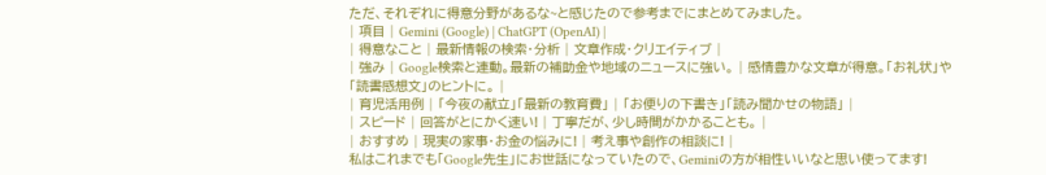ただ、それぞれに得意分野があるな~と感じたので参考までにまとめてみました。
| 項目 | Gemini (Google) | ChatGPT (OpenAI) |
| 得意なこと | 最新情報の検索・分析 | 文章作成・クリエイティブ |
| 強み | Google検索と連動。最新の補助金や地域のニュースに強い。 | 感情豊かな文章が得意。「お礼状」や「読書感想文」のヒントに。 |
| 育児活用例 | 「今夜の献立」「最新の教育費」 | 「お便りの下書き」「読み聞かせの物語」 |
| スピード | 回答がとにかく速い! | 丁寧だが、少し時間がかかることも。 |
| おすすめ | 現実の家事・お金の悩みに! | 考え事や創作の相談に! |
私はこれまでも「Google先生」にお世話になっていたので、Geminiの方が相性いいなと思い使ってます!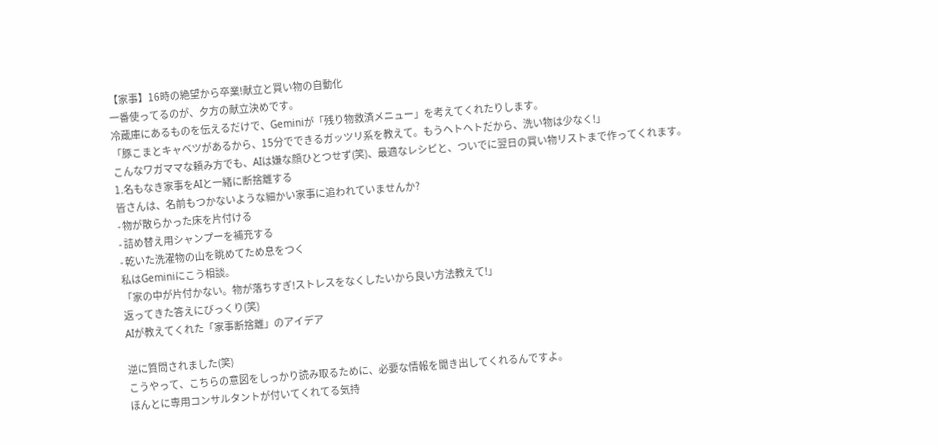【家事】16時の絶望から卒業!献立と買い物の自動化
一番使ってるのが、夕方の献立決めです。
冷蔵庫にあるものを伝えるだけで、Geminiが「残り物救済メニュー」を考えてくれたりします。
「豚こまとキャベツがあるから、15分でできるガッツリ系を教えて。もうヘトヘトだから、洗い物は少なく!」
こんなワガママな頼み方でも、AIは嫌な顔ひとつせず(笑)、最適なレシピと、ついでに翌日の買い物リストまで作ってくれます。
1.名もなき家事をAIと一緒に断捨離する
皆さんは、名前もつかないような細かい家事に追われていませんか?
- 物が散らかった床を片付ける
- 詰め替え用シャンプーを補充する
- 乾いた洗濯物の山を眺めてため息をつく
私はGeminiにこう相談。
「家の中が片付かない。物が落ちすぎ!ストレスをなくしたいから良い方法教えて!」
返ってきた答えにびっくり(笑)
AIが教えてくれた「家事断捨離」のアイデア

逆に質問されました(笑)
こうやって、こちらの意図をしっかり読み取るために、必要な情報を聞き出してくれるんですよ。
ほんとに専用コンサルタントが付いてくれてる気持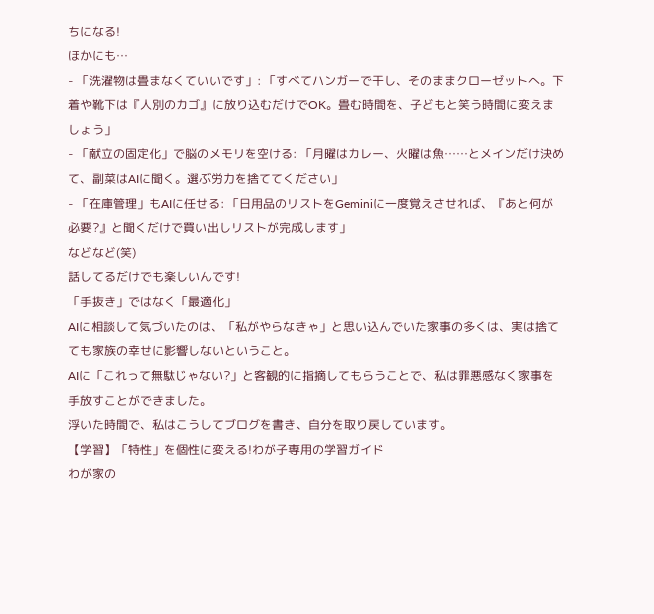ちになる!
ほかにも…
- 「洗濯物は畳まなくていいです」: 「すべてハンガーで干し、そのままクローゼットへ。下着や靴下は『人別のカゴ』に放り込むだけでOK。畳む時間を、子どもと笑う時間に変えましょう」
- 「献立の固定化」で脳のメモリを空ける: 「月曜はカレー、火曜は魚……とメインだけ決めて、副菜はAIに聞く。選ぶ労力を捨ててください」
- 「在庫管理」もAIに任せる: 「日用品のリストをGeminiに一度覚えさせれば、『あと何が必要?』と聞くだけで買い出しリストが完成します」
などなど(笑)
話してるだけでも楽しいんです!
「手抜き」ではなく「最適化」
AIに相談して気づいたのは、「私がやらなきゃ」と思い込んでいた家事の多くは、実は捨てても家族の幸せに影響しないということ。
AIに「これって無駄じゃない?」と客観的に指摘してもらうことで、私は罪悪感なく家事を手放すことができました。
浮いた時間で、私はこうしてブログを書き、自分を取り戻しています。
【学習】「特性」を個性に変える!わが子専用の学習ガイド
わが家の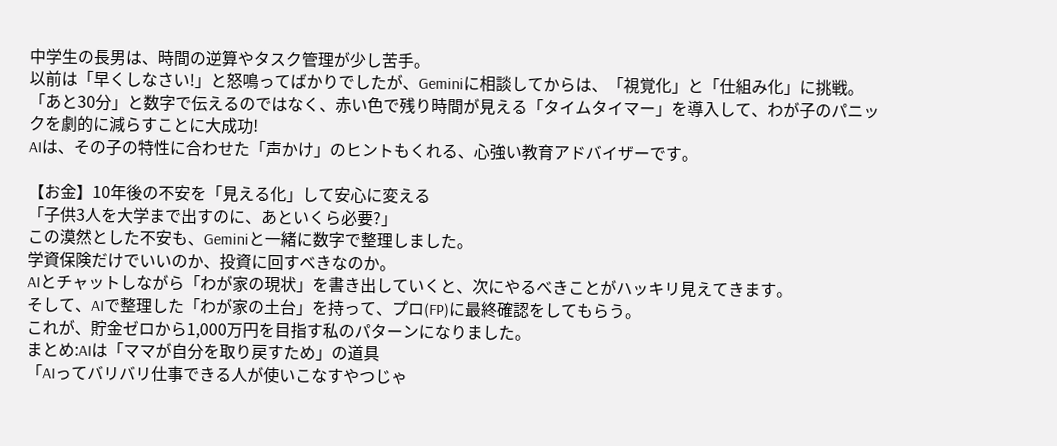中学生の長男は、時間の逆算やタスク管理が少し苦手。
以前は「早くしなさい!」と怒鳴ってばかりでしたが、Geminiに相談してからは、「視覚化」と「仕組み化」に挑戦。
「あと30分」と数字で伝えるのではなく、赤い色で残り時間が見える「タイムタイマー」を導入して、わが子のパニックを劇的に減らすことに大成功!
AIは、その子の特性に合わせた「声かけ」のヒントもくれる、心強い教育アドバイザーです。

【お金】10年後の不安を「見える化」して安心に変える
「子供3人を大学まで出すのに、あといくら必要?」
この漠然とした不安も、Geminiと一緒に数字で整理しました。
学資保険だけでいいのか、投資に回すべきなのか。
AIとチャットしながら「わが家の現状」を書き出していくと、次にやるべきことがハッキリ見えてきます。
そして、AIで整理した「わが家の土台」を持って、プロ(FP)に最終確認をしてもらう。
これが、貯金ゼロから1,000万円を目指す私のパターンになりました。
まとめ:AIは「ママが自分を取り戻すため」の道具
「AIってバリバリ仕事できる人が使いこなすやつじゃ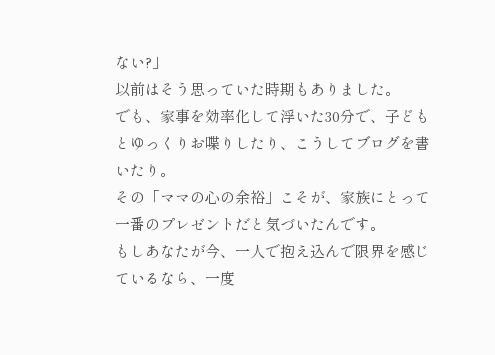ない?」
以前はそう思っていた時期もありました。
でも、家事を効率化して浮いた30分で、子どもとゆっくりお喋りしたり、こうしてブログを書いたり。
その「ママの心の余裕」こそが、家族にとって一番のプレゼントだと気づいたんです。
もしあなたが今、一人で抱え込んで限界を感じているなら、一度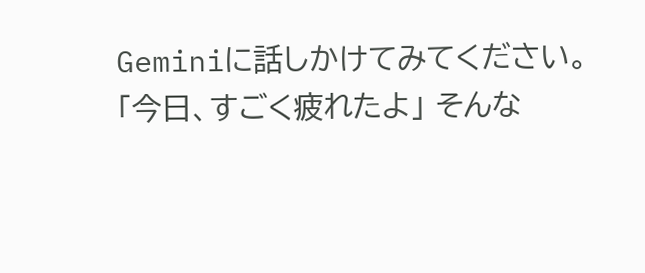Geminiに話しかけてみてください。
「今日、すごく疲れたよ」 そんな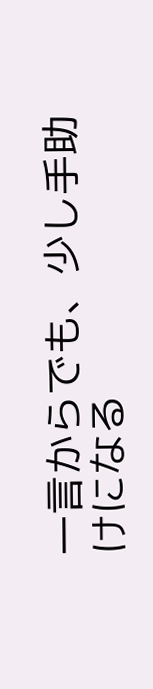一言からでも、少し手助けになる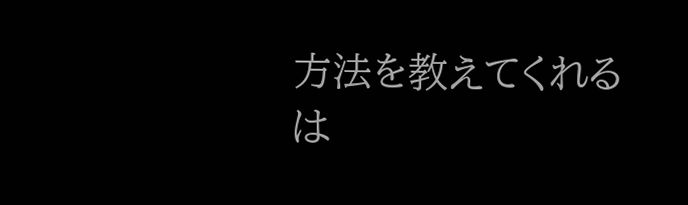方法を教えてくれるは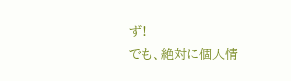ず!
でも、絶対に個人情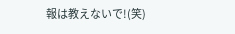報は教えないで!(笑)